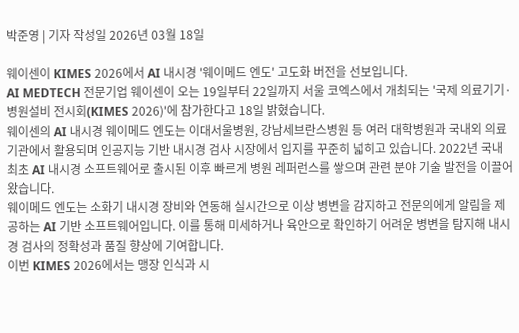박준영 | 기자 작성일 2026년 03월 18일

웨이센이 KIMES 2026에서 AI 내시경 '웨이메드 엔도' 고도화 버전을 선보입니다.
AI MEDTECH 전문기업 웨이센이 오는 19일부터 22일까지 서울 코엑스에서 개최되는 '국제 의료기기·병원설비 전시회(KIMES 2026)'에 참가한다고 18일 밝혔습니다.
웨이센의 AI 내시경 웨이메드 엔도는 이대서울병원, 강남세브란스병원 등 여러 대학병원과 국내외 의료기관에서 활용되며 인공지능 기반 내시경 검사 시장에서 입지를 꾸준히 넓히고 있습니다. 2022년 국내 최초 AI 내시경 소프트웨어로 출시된 이후 빠르게 병원 레퍼런스를 쌓으며 관련 분야 기술 발전을 이끌어 왔습니다.
웨이메드 엔도는 소화기 내시경 장비와 연동해 실시간으로 이상 병변을 감지하고 전문의에게 알림을 제공하는 AI 기반 소프트웨어입니다. 이를 통해 미세하거나 육안으로 확인하기 어려운 병변을 탐지해 내시경 검사의 정확성과 품질 향상에 기여합니다.
이번 KIMES 2026에서는 맹장 인식과 시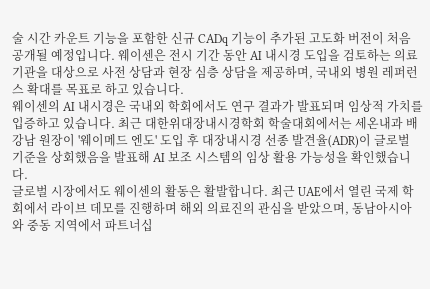술 시간 카운트 기능을 포함한 신규 CADq 기능이 추가된 고도화 버전이 처음 공개될 예정입니다. 웨이센은 전시 기간 동안 AI 내시경 도입을 검토하는 의료기관을 대상으로 사전 상담과 현장 심층 상담을 제공하며, 국내외 병원 레퍼런스 확대를 목표로 하고 있습니다.
웨이센의 AI 내시경은 국내외 학회에서도 연구 결과가 발표되며 임상적 가치를 입증하고 있습니다. 최근 대한위대장내시경학회 학술대회에서는 세온내과 배강남 원장이 '웨이메드 엔도' 도입 후 대장내시경 선종 발견율(ADR)이 글로벌 기준을 상회했음을 발표해 AI 보조 시스템의 임상 활용 가능성을 확인했습니다.
글로벌 시장에서도 웨이센의 활동은 활발합니다. 최근 UAE에서 열린 국제 학회에서 라이브 데모를 진행하며 해외 의료진의 관심을 받았으며, 동남아시아와 중동 지역에서 파트너십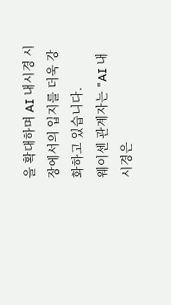을 확대하며 AI 내시경 시장에서의 입지를 더욱 강화하고 있습니다.
웨이센 관계자는 "AI 내시경은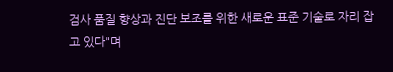검사 품질 향상과 진단 보조를 위한 새로운 표준 기술로 자리 잡고 있다"며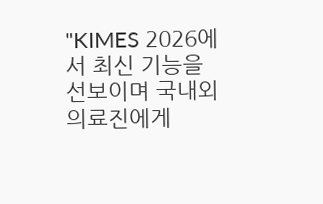"KIMES 2026에서 최신 기능을 선보이며 국내외 의료진에게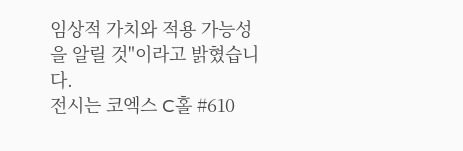임상적 가치와 적용 가능성을 알릴 것"이라고 밝혔습니다.
전시는 코엑스 C홀 #610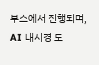부스에서 진행되며, AI 내시경 도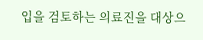입을 검토하는 의료진을 대상으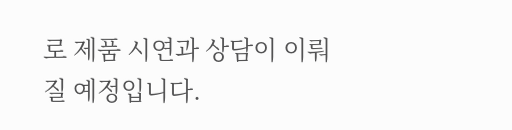로 제품 시연과 상담이 이뤄질 예정입니다.